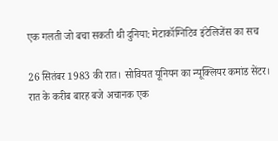एक गलती जो बचा सकती थी दुनिया: मेटाकॉग्निटिव इंटेलिजेंस का सच

26 सितंबर 1983 की रात। सोवियत यूनियन का न्यूक्लियर कमांड सेंटर। रात के करीब बारह बजे अचानक एक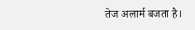तेज अलार्म बजता है।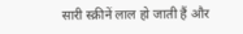सारी स्क्रीनें लाल हो जाती हैं और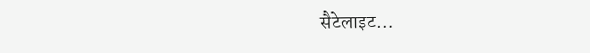सैटेलाइट…